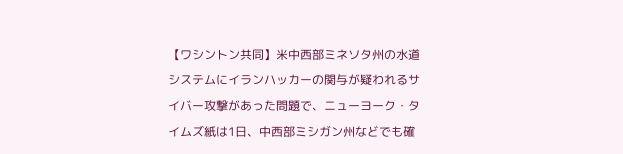【ワシントン共同】米中西部ミネソタ州の水道システムにイランハッカーの関与が疑われるサイバー攻撃があった問題で、ニューヨーク・タイムズ紙は1日、中西部ミシガン州などでも確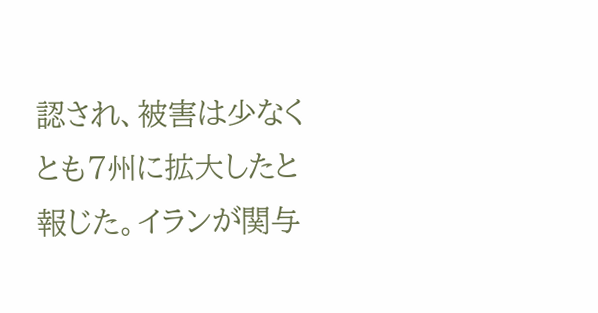認され、被害は少なくとも7州に拡大したと報じた。イランが関与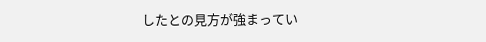したとの見方が強まってい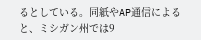るとしている。同紙やAP通信によると、ミシガン州では9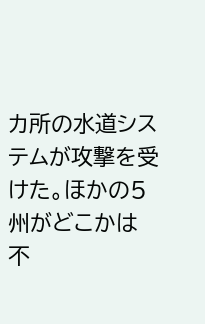カ所の水道システムが攻撃を受けた。ほかの5州がどこかは不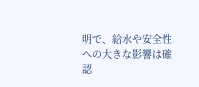明で、給水や安全性への大きな影響は確認